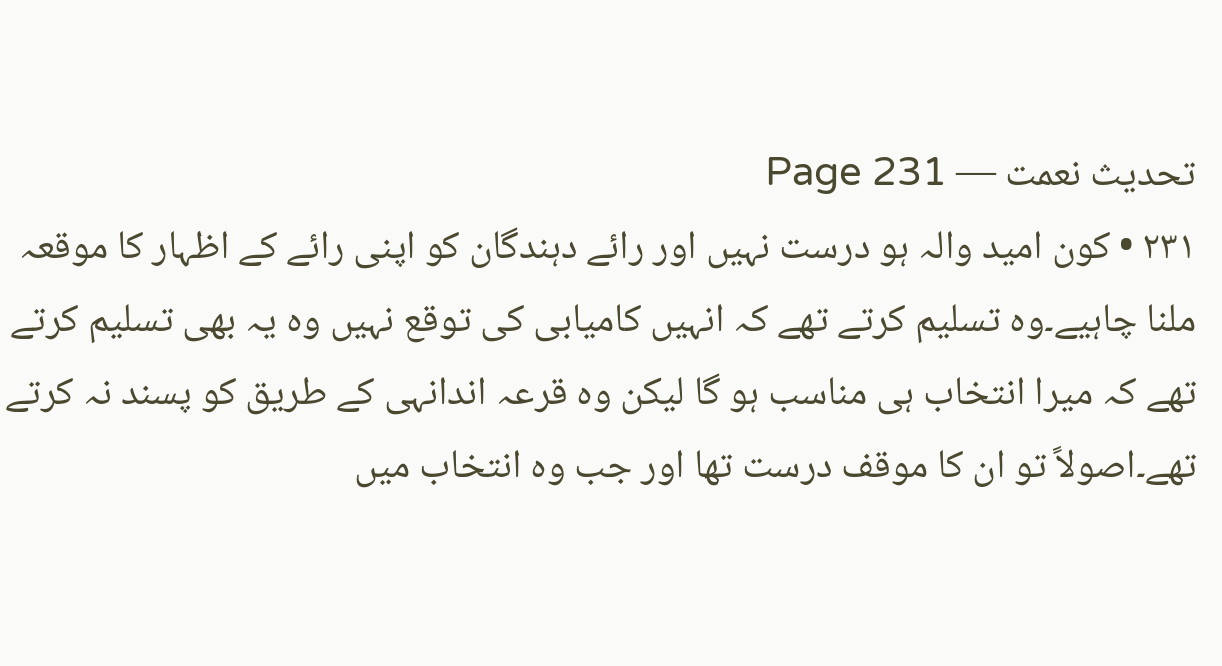تحدیث نعمت — Page 231
۲۳۱ • کون امید والہ ہو درست نہیں اور رائے دہندگان کو اپنی رائے کے اظہار کا موقعہ ملنا چاہیے۔وہ تسلیم کرتے تھے کہ انہیں کامیابی کی توقع نہیں وہ یہ بھی تسلیم کرتے تھے کہ میرا انتخاب ہی مناسب ہو گا لیکن وہ قرعہ اندانہی کے طریق کو پسند نہ کرتے تھے۔اصولاً تو ان کا موقف درست تھا اور جب وہ انتخاب میں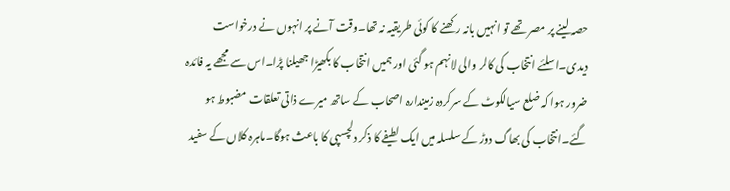حصہ لینے پر مصر تھے تو انہیں بانہ رکھنے کا کوئی طریقیہ نہ تھا۔وقت آنے پر انہوں نے درخواست دیدی۔اسلئے انتخاب کی کالر والی لانہم ہو گئی اور ہمیں انتخاب کا بکھیڑا جھیلنا پڑا۔اس سے مجھے یہ فائدہ ضرور ہوا کہ ضلع سیالکوٹ کے سرکردہ زمیندارہ اصحاب کے ساتھ میرے ذاتی تعلقات مضبوط ہو گئے۔انتخاب کی بھاگ دوڑ کے سلسلہ میں ایک لطیفے کا ذکر دلچسپی کا باعث ہوگا۔ماہرہ کلاں کے سفید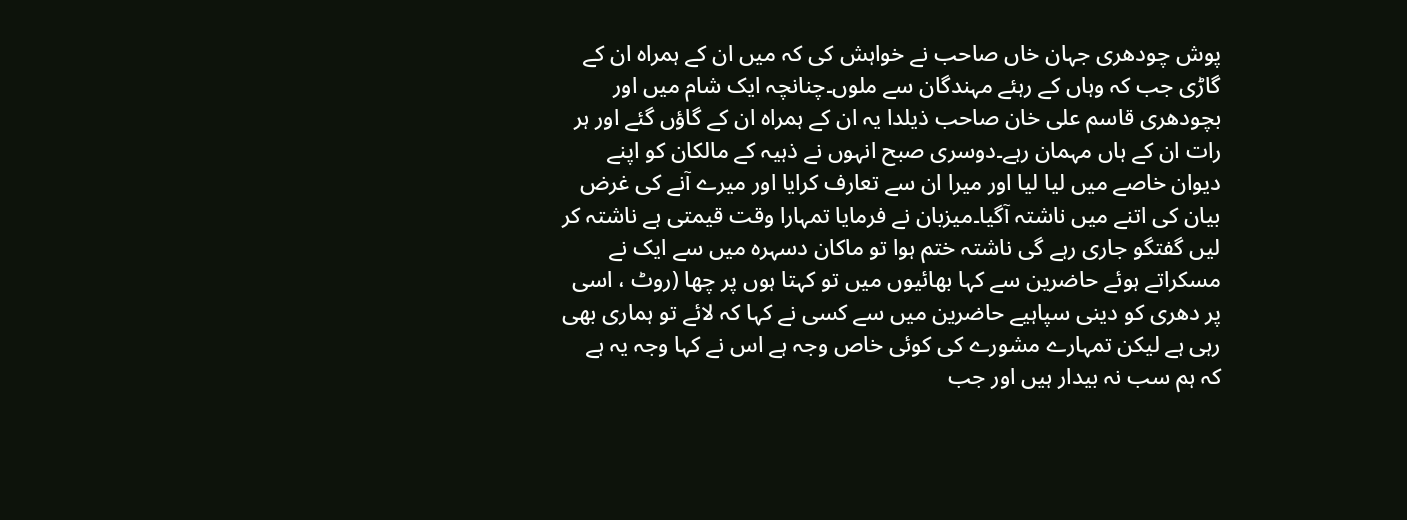پوش چودھری جہان خاں صاحب نے خواہش کی کہ میں ان کے ہمراہ ان کے گاڑی جب کہ وہاں کے رہئے مہندگان سے ملوں۔چنانچہ ایک شام میں اور بچودھری قاسم علی خان صاحب ذیلدا یہ ان کے ہمراہ ان کے گاؤں گئے اور ہر رات ان کے ہاں مہمان رہے۔دوسری صبح انہوں نے ذہیہ کے مالکان کو اپنے دیوان خاصے میں لیا لیا اور میرا ان سے تعارف کرایا اور میرے آنے کی غرض بیان کی اتنے میں ناشتہ آگیا۔میزبان نے فرمایا تمہارا وقت قیمتی ہے ناشتہ کر لیں گفتگو جاری رہے گی ناشتہ ختم ہوا تو ماکان دسہرہ میں سے ایک نے مسکراتے ہوئے حاضرین سے کہا بھائیوں میں تو کہتا ہوں پر چھا (روٹ ، اسی پر دھری کو دینی سپاہیے حاضرین میں سے کسی نے کہا کہ لائے تو ہماری بھی رہی ہے لیکن تمہارے مشورے کی کوئی خاص وجہ ہے اس نے کہا وجہ یہ ہے کہ ہم سب نہ بیدار ہیں اور جب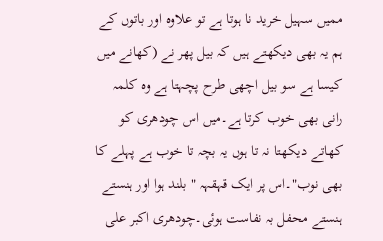ممیں سہیل خرید نا ہوتا ہے تو علاوہ اور باتوں کے ہم یہ بھی دیکھتے ہیں کہ بیل پھر نے (کھانے میں کیسا ہے سو بیل اچھی طرح پچہتا ہے وہ کلمہ رانی بھی خوب کرتا ہے۔میں اس چودھری کو کھاتے دیکھتا نہ تا ہوں یہ بچہ تا خوب ہے پہلے کا بھی نوب"۔اس پر ایک قہقہہ " بلند ہوا اور ہنستے ہنستے محفل بہ نفاست ہوئی۔چودھری اکبر علی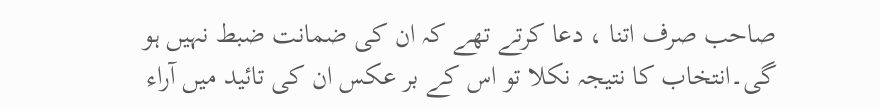صاحب صرف اتنا ، دعا کرتے تھے کہ ان کی ضمانت ضبط نہیں ہو گی۔انتخاب کا نتیجہ نکلا تو اس کے بر عکس ان کی تائید میں آراء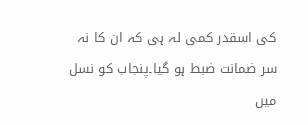کی اسقدر کمی لہ ہی کہ ان کا نہ سر ضمانت ضبط ہو گیا۔پنجاب کو نسل میں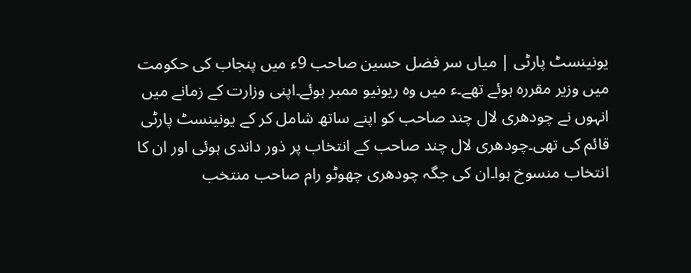یونینسٹ پارٹی | میاں سر فضل حسین صاحب 9ء میں پنجاب کی حکومت میں وزیر مقررہ ہوئے تھے۔ء میں وہ ریونیو ممبر ہوئے۔اپنی وزارت کے زمانے میں انہوں نے چودھری لال چند صاحب کو اپنے ساتھ شامل کر کے یونینسٹ پارٹی قائم کی تھی۔چودھری لال چند صاحب کے انتخاب پر ذور داندی ہوئی اور ان کا انتخاب منسوخ ہوا۔ان کی جگہ چودھری چھوٹو رام صاحب منتخب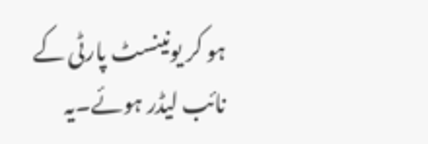ہو کر یونینسٹ پارٹی کے نائب لیڈر ہوئے۔یہ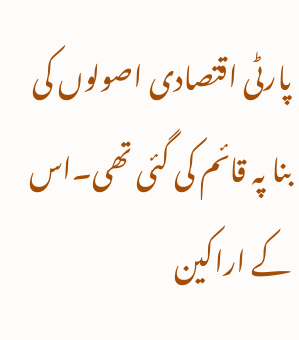پارٹی اقتصادی اصولوں کی بنا پہ قائم کی گئی تھی۔اس کے اراکین